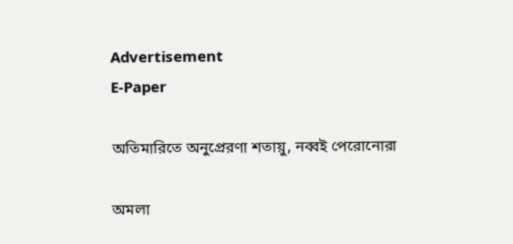Advertisement
E-Paper

অতিমারিতে অনুপ্রেরণা শতায়ু, নব্বই পেরোনোরা

অমলা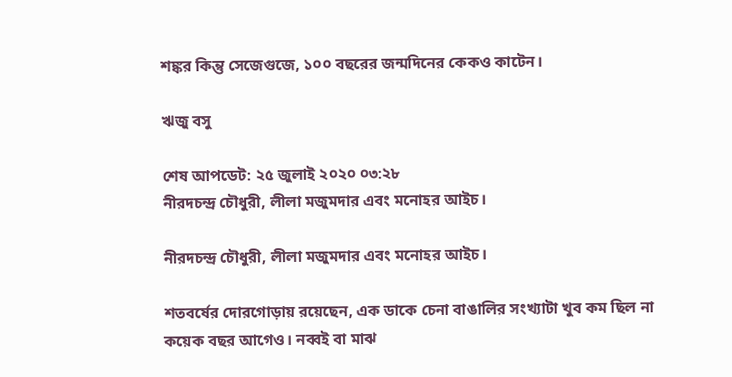শঙ্কর কিন্তু সেজেগুজে, ১০০ বছরের জন্মদিনের কেকও কাটেন।

ঋজু বসু

শেষ আপডেট: ২৫ জুলাই ২০২০ ০৩:২৮
নীরদচন্দ্র চৌধুরী, লীলা মজুমদার এবং মনোহর আইচ।

নীরদচন্দ্র চৌধুরী, লীলা মজুমদার এবং মনোহর আইচ।

শতবর্ষের দোরগোড়ায় রয়েছেন, এক ডাকে চেনা বাঙালির সংখ্যাটা খুব কম ছিল না কয়েক বছর আগেও। নব্বই বা মাঝ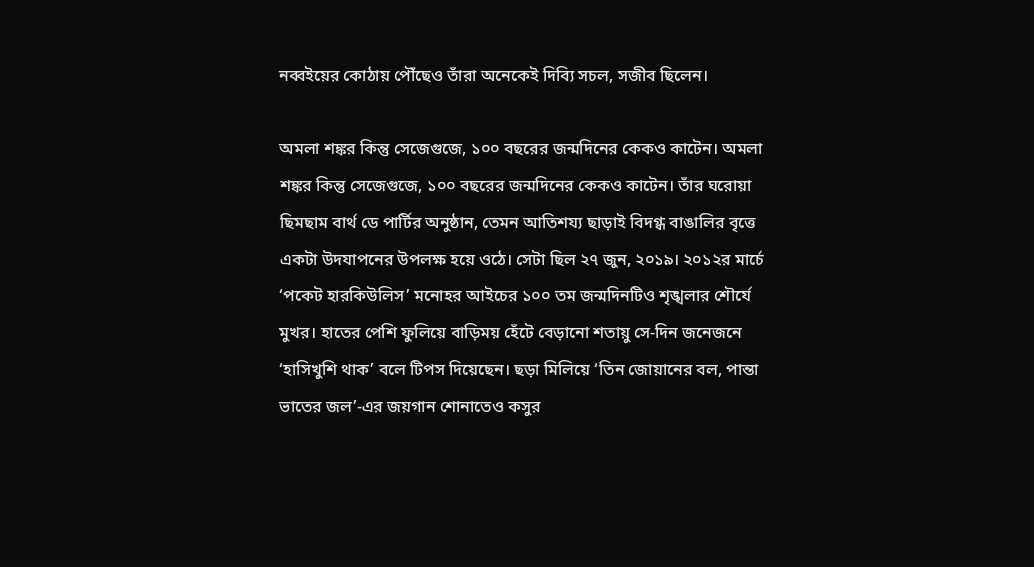নব্বইয়ের কোঠায় পৌঁছেও তাঁরা অনেকেই দিব্যি সচল, সজীব ছিলেন।

অমলা শঙ্কর কিন্তু সেজেগুজে, ১০০ বছরের জন্মদিনের কেকও কাটেন। অমলা শঙ্কর কিন্তু সেজেগুজে, ১০০ বছরের জন্মদিনের কেকও কাটেন। তাঁর ঘরোয়া ছিমছাম বার্থ ডে পার্টির অনুষ্ঠান, তেমন আতিশয্য ছাড়াই বিদগ্ধ বাঙালির বৃত্তে একটা উদযাপনের উপলক্ষ হয়ে ওঠে। সেটা ছিল ২৭ জুন, ২০১৯। ২০১২র মার্চে ‘পকেট হারকিউলিস’ মনোহর আইচের ১০০ তম জন্মদিনটিও শৃঙ্খলার শৌর্যে মুখর। হাতের পেশি ফুলিয়ে বাড়িময় হেঁটে বেড়ানো শতায়ু সে-দিন জনেজনে ‘হাসিখুশি থাক’ বলে টিপস দিয়েছেন। ছড়া মিলিয়ে ‘তিন জোয়ানের বল, পান্তা ভাতের জল’-এর জয়গান শোনাতেও কসুর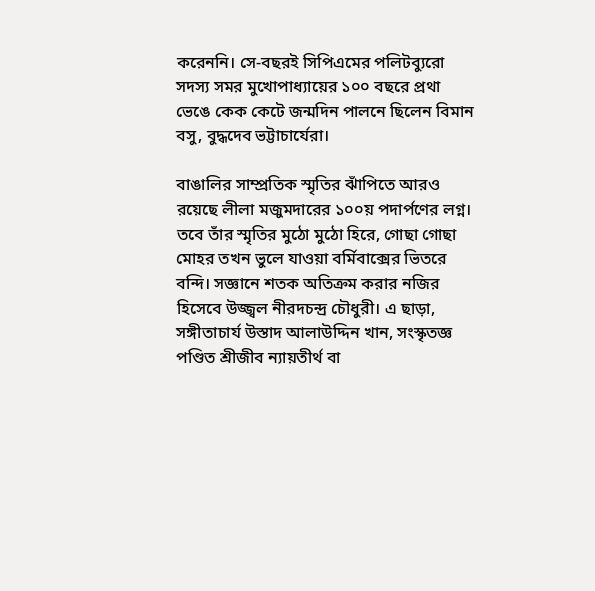করেননি। সে-বছরই সিপিএমের পলিটব্যুরো সদস্য সমর মুখোপাধ্যায়ের ১০০ বছরে প্রথা ভেঙে কেক কেটে জন্মদিন পালনে ছিলেন বিমান বসু, বুদ্ধদেব ভট্টাচার্যেরা।

বাঙালির সাম্প্রতিক স্মৃতির ঝাঁপিতে আরও রয়েছে লীলা মজুমদারের ১০০য় পদার্পণের লগ্ন। তবে তাঁর স্মৃতির মুঠো মুঠো হিরে, গোছা গোছা মোহর তখন ভুলে যাওয়া বর্মিবাক্সের ভিতরে বন্দি। সজ্ঞানে শতক অতিক্রম করার নজির হিসেবে উজ্জ্বল নীরদচন্দ্র চৌধুরী। এ ছাড়া, সঙ্গীতাচার্য উস্তাদ আলাউদ্দিন খান, সংস্কৃতজ্ঞ পণ্ডিত শ্রীজীব ন্যায়তীর্থ বা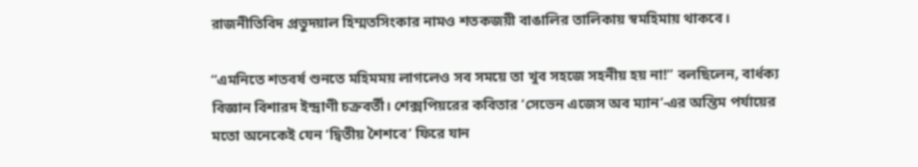রাজনীতিবিদ প্রভুদয়াল হিম্মতসিংকার নামও শতকজয়ী বাঙালির তালিকায় স্বমহিমায় থাকবে।

“এমনিতে শতবর্ষ শুনতে মহিমময় লাগলেও সব সময়ে তা খুব সহজে সহনীয় হয় না!” বলছিলেন, বার্ধক্য বিজ্ঞান বিশারদ ইন্দ্রাণী চক্রবর্তী। শেক্সপিয়রের কবিতার ‘সেভেন এজেস অব ম্যান’-এর অন্তিম পর্যায়ের মতো অনেকেই যেন ‘দ্বিতীয় শৈশবে’ ফিরে যান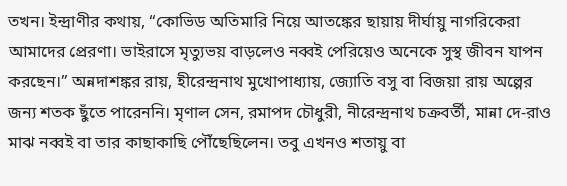তখন। ইন্দ্রাণীর কথায়, “কোভিড অতিমারি নিয়ে আতঙ্কের ছায়ায় দীর্ঘায়ু নাগরিকেরা আমাদের প্রেরণা। ভাইরাসে মৃত্যুভয় বাড়লেও নব্বই পেরিয়েও অনেকে সুস্থ জীবন যাপন করছেন।” অন্নদাশঙ্কর রায়, হীরেন্দ্রনাথ মুখোপাধ্যায়, জ্যোতি বসু বা বিজয়া রায় অল্পের জন্য শতক ছুঁতে পারেননি। মৃণাল সেন, রমাপদ চৌধুরী, নীরেন্দ্রনাথ চক্রবর্তী, মান্না দে-রাও মাঝ নব্বই বা তার কাছাকাছি পৌঁছেছিলেন। তবু এখনও শতায়ু বা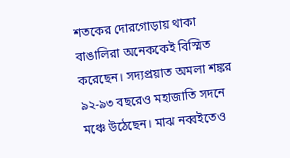শতকের দোরগোড়ায় থাকা বাঙালিরা অনেককেই বিস্মিত করেছেন। সদ্যপ্রয়াত অমলা শঙ্কর ৯২-৯৩ বছরেও মহাজাতি সদনে মঞ্চে উঠেছেন। মাঝ নব্বইতেও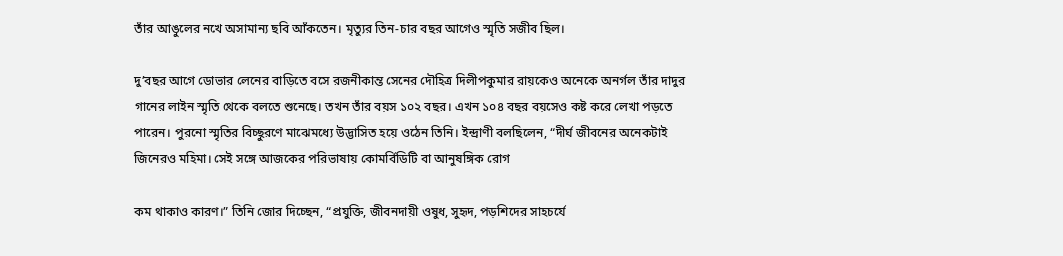তাঁর আঙুলের নখে অসামান্য ছবি আঁকতেন। মৃত্যুর তিন-চার বছর আগেও স্মৃতি সজীব ছিল।

দু’বছর আগে ডোভার লেনের বাড়িতে বসে রজনীকান্ত সেনের দৌহিত্র দিলীপকুমার রায়কেও অনেকে অনর্গল তাঁর দাদুর গানের লাইন স্মৃতি থেকে বলতে শুনেছে। তখন তাঁর বয়স ১০২ বছর। এখন ১০৪ বছর বয়সেও কষ্ট করে লেখা পড়তে পারেন। পুরনো স্মৃতির বিচ্ছুরণে মাঝেমধ্যে উদ্ভাসিত হয়ে ওঠেন তিনি। ইন্দ্রাণী বলছিলেন, “দীর্ঘ জীবনের অনেকটাই জিনেরও মহিমা। সেই সঙ্গে আজকের পরিভাষায় কোমর্বিডিটি বা আনুষঙ্গিক রোগ

কম থাকাও কারণ।” তিনি জোর দিচ্ছেন, “প্রযুক্তি, জীবনদায়ী ওষুধ, সুহৃদ, পড়শিদের সাহচর্যে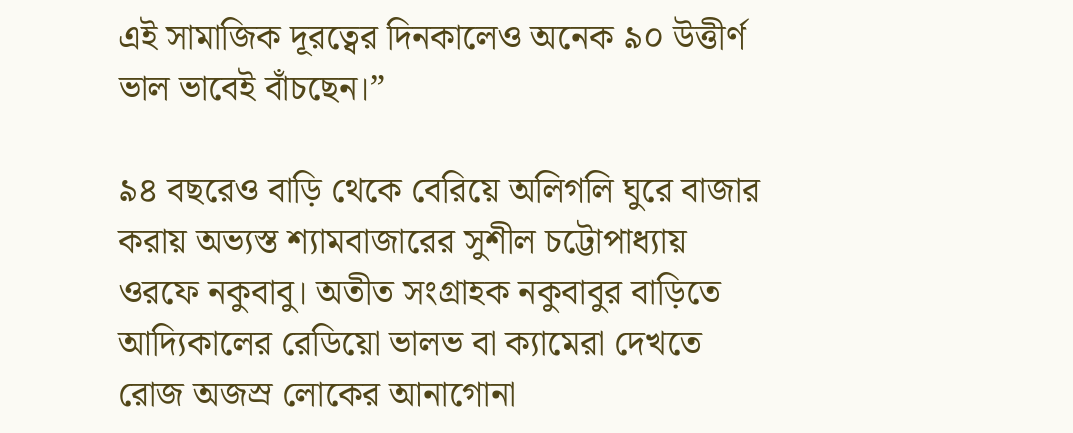এই সামাজিক দূরত্বের দিনকালেও অনেক ৯০ উত্তীর্ণ ভাল ভাবেই বাঁচছেন।”

৯৪ বছরেও বাড়ি থেকে বেরিয়ে অলিগলি ঘুরে বাজার করায় অভ্যস্ত শ্যামবাজারের সুশীল চট্টোপাধ্যায় ওরফে নকুবাবু। অতীত সংগ্রাহক নকুবাবুর বাড়িতে আদ্যিকালের রেডিয়ো ভালভ বা ক্যামেরা দেখতে রোজ অজস্র লোকের আনাগোনা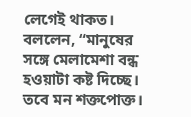লেগেই থাকত। বললেন, “মানুষের সঙ্গে মেলামেশা বন্ধ হওয়াটা কষ্ট দিচ্ছে। তবে মন শক্তপোক্ত।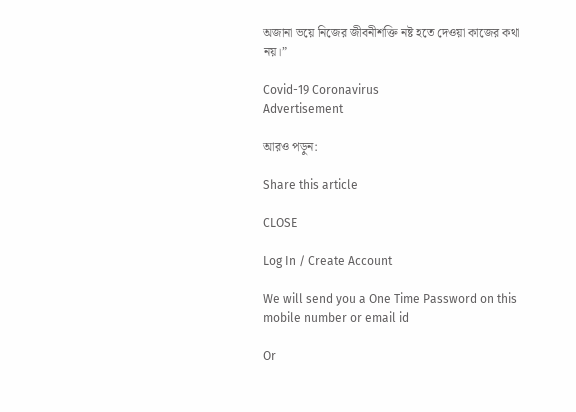অজানা ভয়ে নিজের জীবনীশক্তি নষ্ট হতে দেওয়া কাজের কথা নয়।”

Covid-19 Coronavirus
Advertisement

আরও পড়ুন:

Share this article

CLOSE

Log In / Create Account

We will send you a One Time Password on this mobile number or email id

Or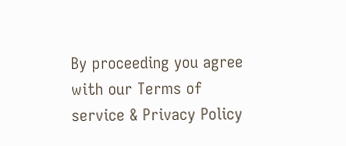By proceeding you agree with our Terms of service & Privacy Policy